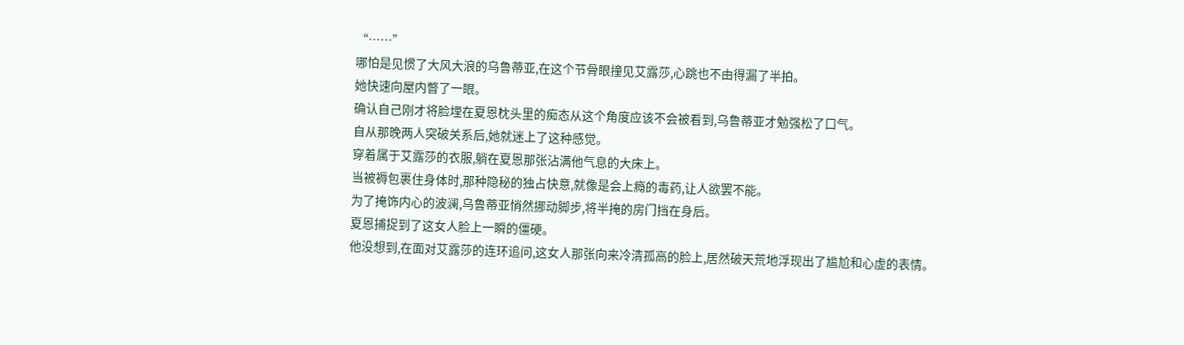“……”
哪怕是见惯了大风大浪的乌鲁蒂亚,在这个节骨眼撞见艾露莎,心跳也不由得漏了半拍。
她快速向屋内瞥了一眼。
确认自己刚才将脸埋在夏恩枕头里的痴态从这个角度应该不会被看到,乌鲁蒂亚才勉强松了口气。
自从那晚两人突破关系后,她就迷上了这种感觉。
穿着属于艾露莎的衣服,躺在夏恩那张沾满他气息的大床上。
当被褥包裹住身体时,那种隐秘的独占快意,就像是会上瘾的毒药,让人欲罢不能。
为了掩饰内心的波澜,乌鲁蒂亚悄然挪动脚步,将半掩的房门挡在身后。
夏恩捕捉到了这女人脸上一瞬的僵硬。
他没想到,在面对艾露莎的连环追问,这女人那张向来冷清孤高的脸上,居然破天荒地浮现出了尴尬和心虚的表情。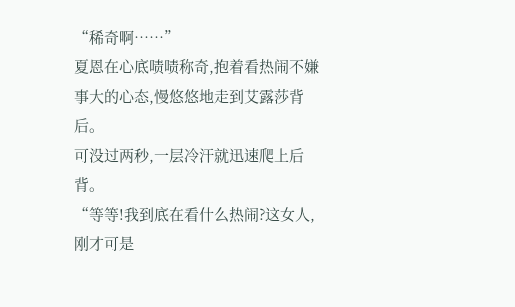“稀奇啊……”
夏恩在心底啧啧称奇,抱着看热闹不嫌事大的心态,慢悠悠地走到艾露莎背后。
可没过两秒,一层冷汗就迅速爬上后背。
“等等!我到底在看什么热闹?这女人,刚才可是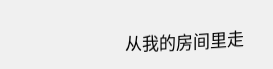从我的房间里走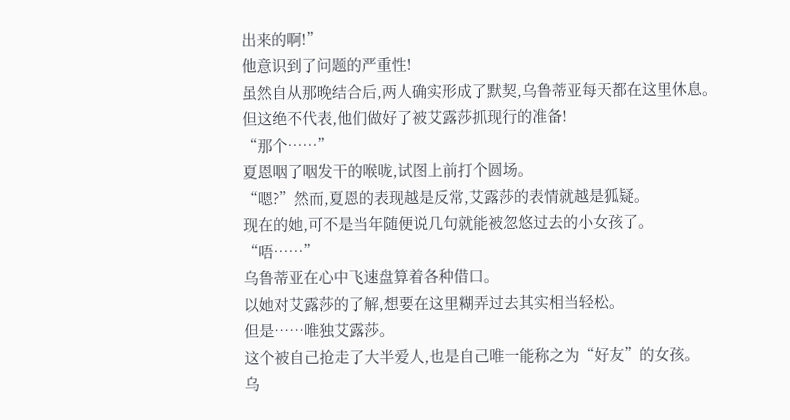出来的啊!”
他意识到了问题的严重性!
虽然自从那晚结合后,两人确实形成了默契,乌鲁蒂亚每天都在这里休息。
但这绝不代表,他们做好了被艾露莎抓现行的准备!
“那个……”
夏恩咽了咽发干的喉咙,试图上前打个圆场。
“嗯?”然而,夏恩的表现越是反常,艾露莎的表情就越是狐疑。
现在的她,可不是当年随便说几句就能被忽悠过去的小女孩了。
“唔……”
乌鲁蒂亚在心中飞速盘算着各种借口。
以她对艾露莎的了解,想要在这里糊弄过去其实相当轻松。
但是……唯独艾露莎。
这个被自己抢走了大半爱人,也是自己唯一能称之为“好友”的女孩。
乌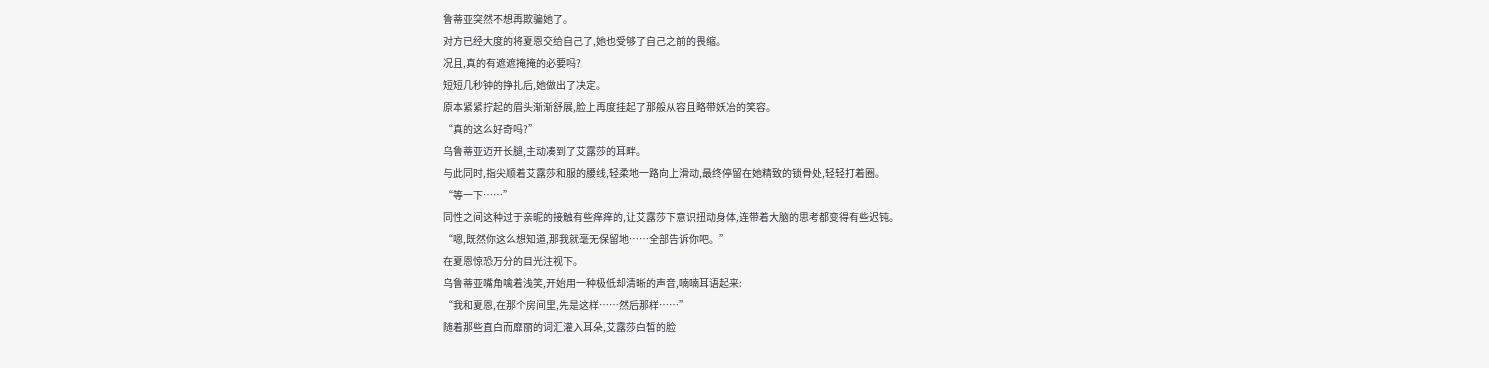鲁蒂亚突然不想再欺骗她了。
对方已经大度的将夏恩交给自己了,她也受够了自己之前的畏缩。
况且,真的有遮遮掩掩的必要吗?
短短几秒钟的挣扎后,她做出了决定。
原本紧紧拧起的眉头渐渐舒展,脸上再度挂起了那般从容且略带妖冶的笑容。
“真的这么好奇吗?”
乌鲁蒂亚迈开长腿,主动凑到了艾露莎的耳畔。
与此同时,指尖顺着艾露莎和服的腰线,轻柔地一路向上滑动,最终停留在她精致的锁骨处,轻轻打着圈。
“等一下……”
同性之间这种过于亲昵的接触有些痒痒的,让艾露莎下意识扭动身体,连带着大脑的思考都变得有些迟钝。
“嗯,既然你这么想知道,那我就毫无保留地……全部告诉你吧。”
在夏恩惊恐万分的目光注视下。
乌鲁蒂亚嘴角噙着浅笑,开始用一种极低却清晰的声音,喃喃耳语起来:
“我和夏恩,在那个房间里,先是这样……然后那样……”
随着那些直白而靡丽的词汇灌入耳朵,艾露莎白皙的脸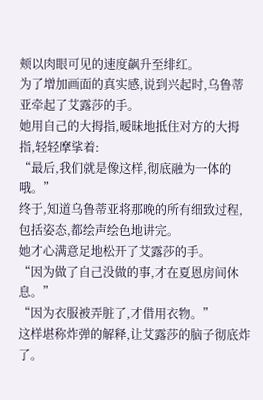颊以肉眼可见的速度飙升至绯红。
为了增加画面的真实感,说到兴起时,乌鲁蒂亚牵起了艾露莎的手。
她用自己的大拇指,暧昧地抵住对方的大拇指,轻轻摩挲着:
“最后,我们就是像这样,彻底融为一体的哦。”
终于,知道乌鲁蒂亚将那晚的所有细致过程,包括姿态,都绘声绘色地讲完。
她才心满意足地松开了艾露莎的手。
“因为做了自己没做的事,才在夏恩房间休息。”
“因为衣服被弄脏了,才借用衣物。”
这样堪称炸弹的解释,让艾露莎的脑子彻底炸了。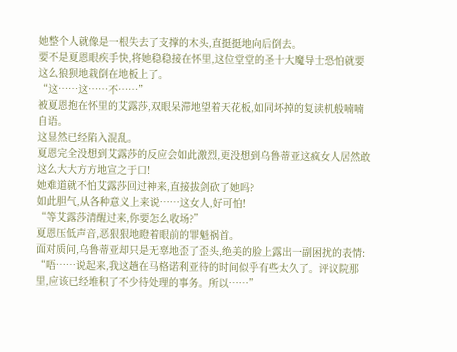她整个人就像是一根失去了支撑的木头,直挺挺地向后倒去。
要不是夏恩眼疾手快,将她稳稳接在怀里,这位堂堂的圣十大魔导士恐怕就要这么狼狈地栽倒在地板上了。
“这……这……不……”
被夏恩抱在怀里的艾露莎,双眼呆滞地望着天花板,如同坏掉的复读机般喃喃自语。
这显然已经陷入混乱。
夏恩完全没想到艾露莎的反应会如此激烈,更没想到乌鲁蒂亚这疯女人居然敢这么大大方方地宣之于口!
她难道就不怕艾露莎回过神来,直接拔剑砍了她吗?
如此胆气,从各种意义上来说……这女人,好可怕!
“等艾露莎清醒过来,你要怎么收场?”
夏恩压低声音,恶狠狠地瞪着眼前的罪魁祸首。
面对质问,乌鲁蒂亚却只是无辜地歪了歪头,绝美的脸上露出一副困扰的表情:
“唔……说起来,我这趟在马格诺利亚待的时间似乎有些太久了。评议院那里,应该已经堆积了不少待处理的事务。所以……”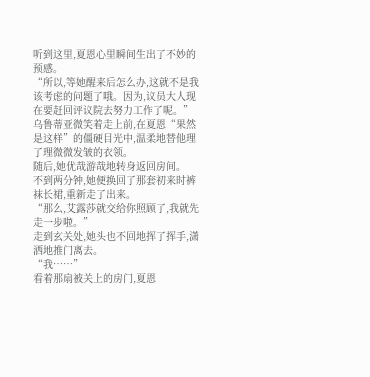听到这里,夏恩心里瞬间生出了不妙的预感。
“所以,等她醒来后怎么办,这就不是我该考虑的问题了哦。因为,议员大人现在要赶回评议院去努力工作了呢。”
乌鲁蒂亚微笑着走上前,在夏恩“果然是这样”的僵硬目光中,温柔地替他理了理微微发皱的衣领。
随后,她优哉游哉地转身返回房间。
不到两分钟,她便换回了那套初来时裤袜长裙,重新走了出来。
“那么,艾露莎就交给你照顾了,我就先走一步啦。”
走到玄关处,她头也不回地挥了挥手,潇洒地推门离去。
“我……”
看着那扇被关上的房门,夏恩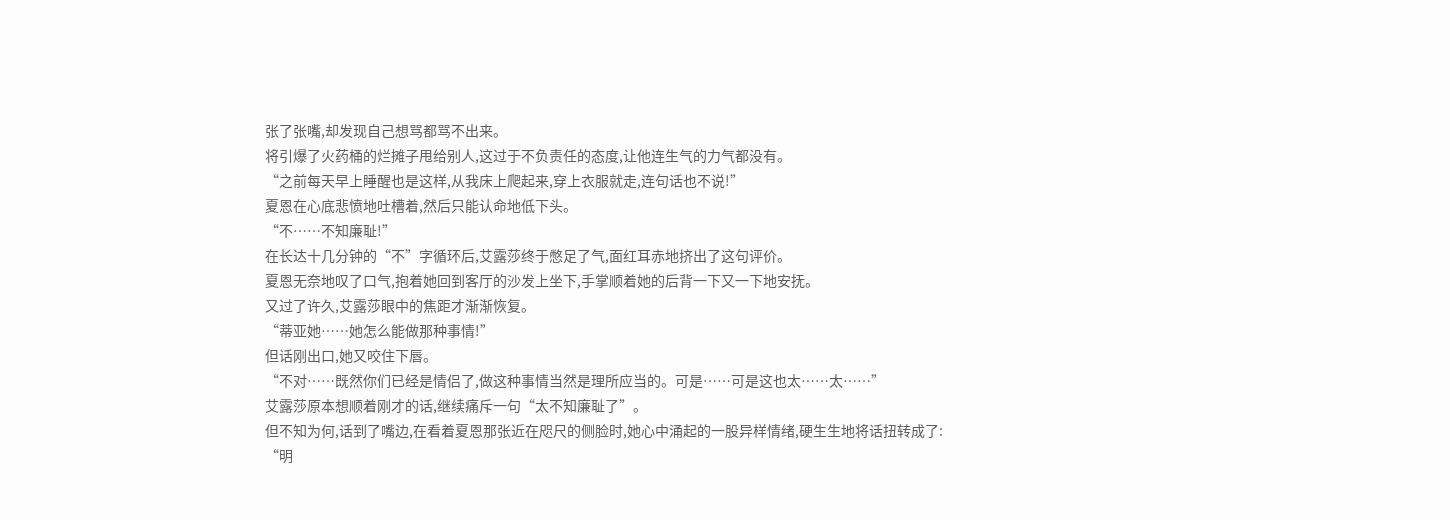张了张嘴,却发现自己想骂都骂不出来。
将引爆了火药桶的烂摊子甩给别人,这过于不负责任的态度,让他连生气的力气都没有。
“之前每天早上睡醒也是这样,从我床上爬起来,穿上衣服就走,连句话也不说!”
夏恩在心底悲愤地吐槽着,然后只能认命地低下头。
“不……不知廉耻!”
在长达十几分钟的“不”字循环后,艾露莎终于憋足了气,面红耳赤地挤出了这句评价。
夏恩无奈地叹了口气,抱着她回到客厅的沙发上坐下,手掌顺着她的后背一下又一下地安抚。
又过了许久,艾露莎眼中的焦距才渐渐恢复。
“蒂亚她……她怎么能做那种事情!”
但话刚出口,她又咬住下唇。
“不对……既然你们已经是情侣了,做这种事情当然是理所应当的。可是……可是这也太……太……”
艾露莎原本想顺着刚才的话,继续痛斥一句“太不知廉耻了”。
但不知为何,话到了嘴边,在看着夏恩那张近在咫尺的侧脸时,她心中涌起的一股异样情绪,硬生生地将话扭转成了:
“明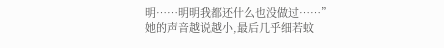明……明明我都还什么也没做过……”
她的声音越说越小,最后几乎细若蚊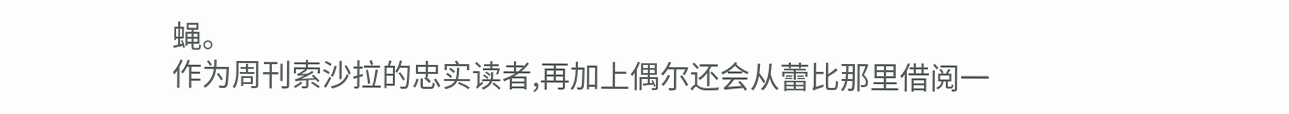蝇。
作为周刊索沙拉的忠实读者,再加上偶尔还会从蕾比那里借阅一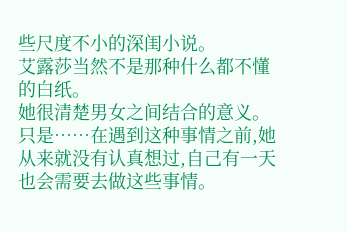些尺度不小的深闺小说。
艾露莎当然不是那种什么都不懂的白纸。
她很清楚男女之间结合的意义。
只是……在遇到这种事情之前,她从来就没有认真想过,自己有一天也会需要去做这些事情。